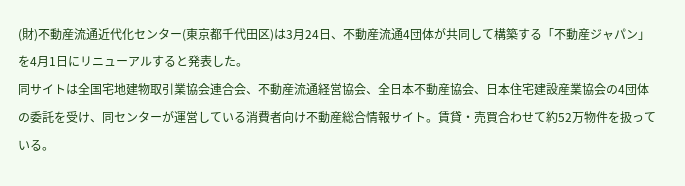(財)不動産流通近代化センター(東京都千代田区)は3月24日、不動産流通4団体が共同して構築する「不動産ジャパン」を4月1日にリニューアルすると発表した。
同サイトは全国宅地建物取引業協会連合会、不動産流通経営協会、全日本不動産協会、日本住宅建設産業協会の4団体の委託を受け、同センターが運営している消費者向け不動産総合情報サイト。賃貸・売買合わせて約52万物件を扱っている。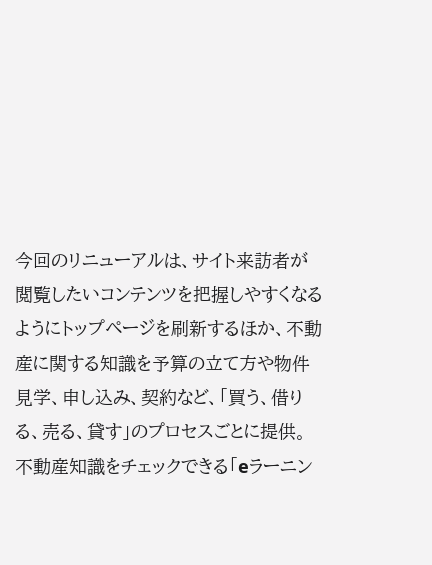今回のリニューアルは、サイト来訪者が閲覧したいコンテンツを把握しやすくなるようにトップページを刷新するほか、不動産に関する知識を予算の立て方や物件見学、申し込み、契約など、「買う、借りる、売る、貸す」のプロセスごとに提供。不動産知識をチェックできる「eラーニン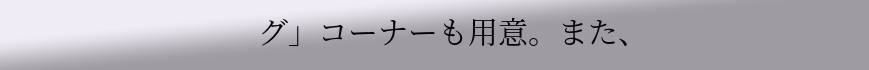グ」コーナーも用意。また、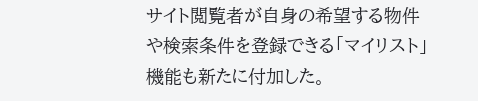サイト閲覧者が自身の希望する物件や検索条件を登録できる「マイリスト」機能も新たに付加した。